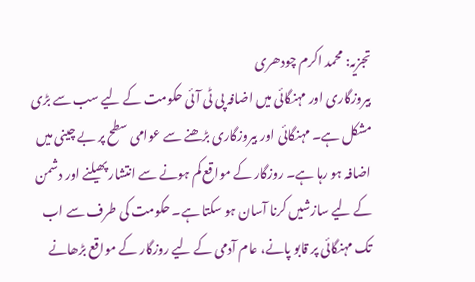تجزیہ: محمد اکرم چودھری
بیروزگاری اور مہنگائی میں اضافہ پی ٹی آئی حکومت کے لیے سب سے بڑی مشکل ہے۔ مہنگائی اور بیروزگاری بڑھنے سے عوامی سطح پر بے چینی میں اضافہ ہو رہا ہے۔ روزگار کے مواقع کم ہونے سے انتشار پھیلنے اور دشمن کے لیے سازشیں کرنا آسان ہو سکتا ہے۔ حکومت کی طرف سے اب تک مہنگائی پر قابو پانے، عام آدمی کے لیے روزگار کے مواقع بڑھانے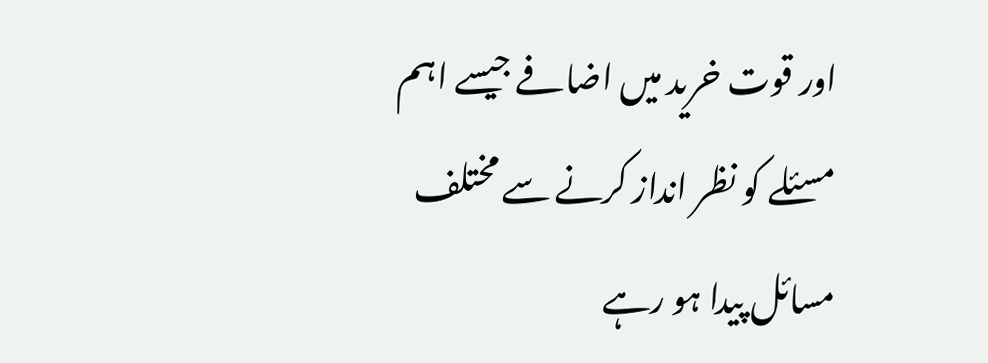اور قوت خرید میں اضافے جیسے اہم مسئلے کو نظر انداز کرنے سے مختلف مسائل پیدا ہو رہے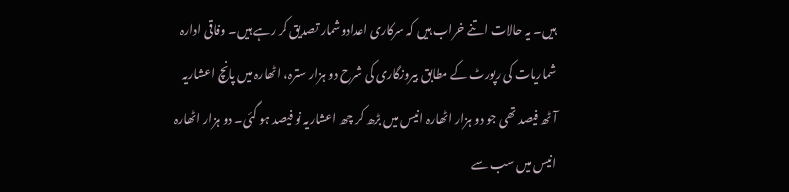ہیں۔ یہ حالات اتنے خراب ہیں کہ سرکاری اعدادوشمار تصدیق کر رہے ہیں۔ وفاقی ادارہ شماریات کی رپورٹ کے مطابق بیروزگاری کی شرح دو ہزار سترہ، اٹھارہ میں پانچ اعشاریہ آٹھ فیصد تھی جو دو ہزار اٹھارہ انیس میں بڑھ کر چھ اعشاریہ نو فیصد ہو گئی۔ دو ہزار اٹھارہ انیس میں سب سے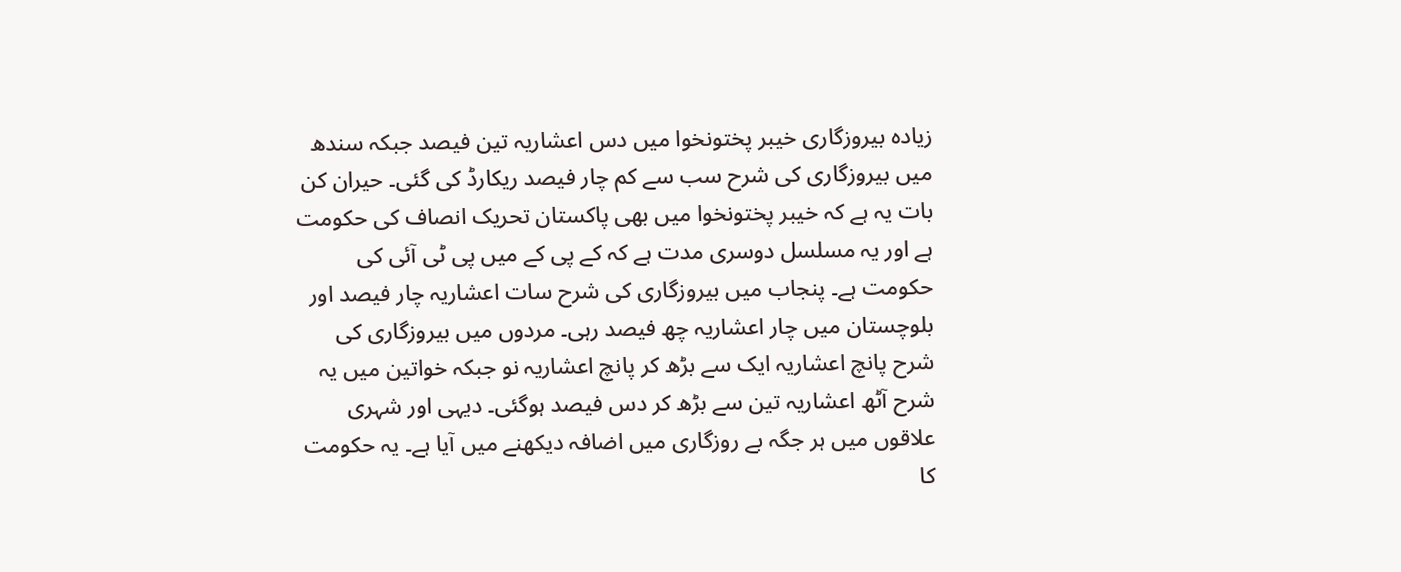زیادہ بیروزگاری خیبر پختونخوا میں دس اعشاریہ تین فیصد جبکہ سندھ میں بیروزگاری کی شرح سب سے کم چار فیصد ریکارڈ کی گئی۔ حیران کن بات یہ ہے کہ خیبر پختونخوا میں بھی پاکستان تحریک انصاف کی حکومت ہے اور یہ مسلسل دوسری مدت ہے کہ کے پی کے میں پی ٹی آئی کی حکومت ہے۔ پنجاب میں بیروزگاری کی شرح سات اعشاریہ چار فیصد اور بلوچستان میں چار اعشاریہ چھ فیصد رہی۔ مردوں میں بیروزگاری کی شرح پانچ اعشاریہ ایک سے بڑھ کر پانچ اعشاریہ نو جبکہ خواتین میں یہ شرح آٹھ اعشاریہ تین سے بڑھ کر دس فیصد ہوگئی۔ دیہی اور شہری علاقوں میں ہر جگہ بے روزگاری میں اضافہ دیکھنے میں آیا ہے۔ یہ حکومت کا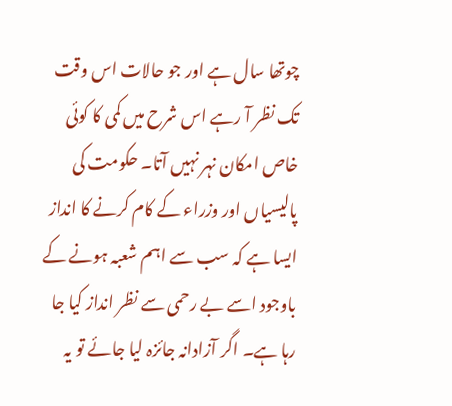چوتھا سال ہے اور جو حالات اس وقت تک نظر آ رہے اس شرح میں کمی کا کوئی خاص امکان نہر نہیں آتا۔ حکومت کی پالیسیاں اور وزراء کے کام کرنے کا انداز ایسا ہے کہ سب سے اہم شعبہ ہونے کے باوجود اسے بے رحمی سے نظر انداز کیا جا رہا ہے۔ اگر آزادانہ جائزہ لیا جائے تو یہ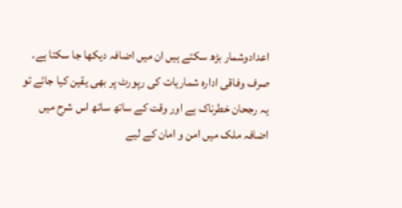اعدادوشمار بڑھ سکتے ہیں ان میں اضافہ دیکھا جا سکتا ہے۔ صرف وفاقی ادارہ شماریات کی رپورٹ پر بھی یقین کیا جائے تو یہ رجحان خطرناک ہے اور وقت کے ساتھ ساتھ اس شرح میں اضافہ ملک میں امن و امان کے لیے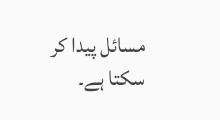مسائل پیدا کر سکتا ہے۔